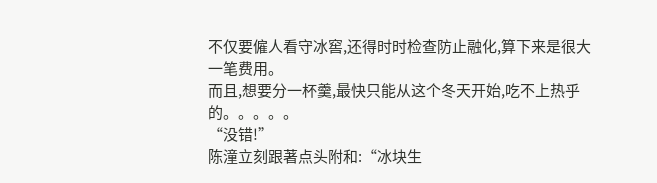不仅要僱人看守冰窖,还得时时检查防止融化,算下来是很大一笔费用。
而且,想要分一杯羹,最快只能从这个冬天开始,吃不上热乎的。。。。。
“没错!”
陈潼立刻跟著点头附和:“冰块生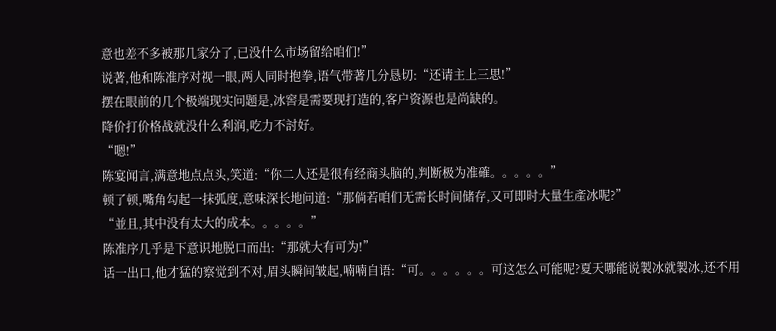意也差不多被那几家分了,已没什么市场留给咱们!”
说著,他和陈准序对视一眼,两人同时抱拳,语气带著几分恳切:“还请主上三思!”
摆在眼前的几个极端现实问题是,冰窖是需要现打造的,客户资源也是尚缺的。
降价打价格战就没什么利润,吃力不討好。
“嗯!”
陈宴闻言,满意地点点头,笑道:“你二人还是很有经商头脑的,判断极为准確。。。。。”
顿了顿,嘴角勾起一抹弧度,意味深长地问道:“那倘若咱们无需长时间储存,又可即时大量生產冰呢?”
“並且,其中没有太大的成本。。。。。”
陈准序几乎是下意识地脱口而出:“那就大有可为!”
话一出口,他才猛的察觉到不对,眉头瞬间皱起,喃喃自语:“可。。。。。。可这怎么可能呢?夏天哪能说製冰就製冰,还不用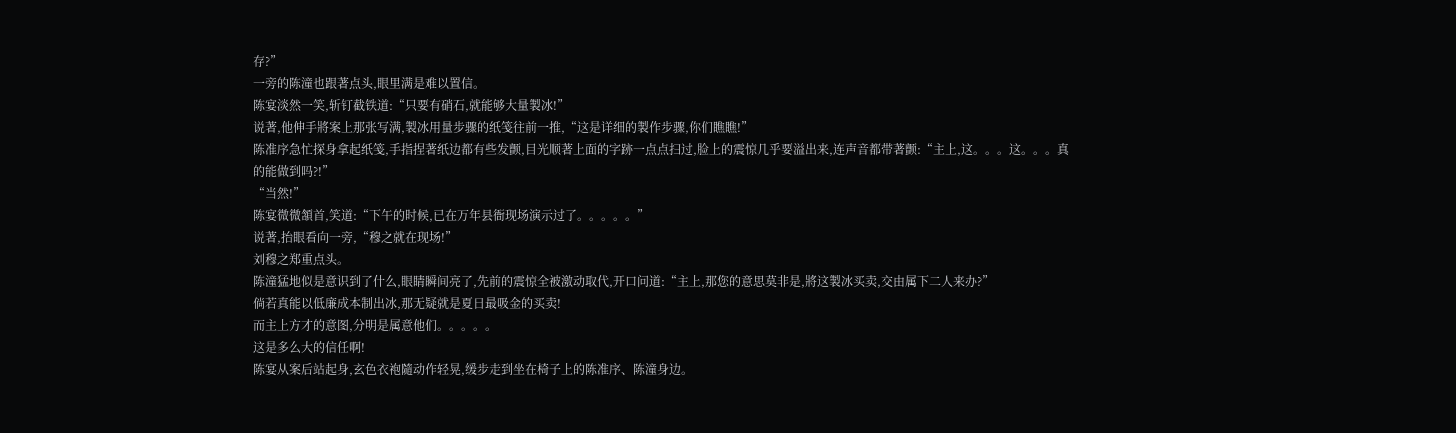存?”
一旁的陈潼也跟著点头,眼里满是难以置信。
陈宴淡然一笑,斩钉截铁道:“只要有硝石,就能够大量製冰!”
说著,他伸手將案上那张写满,製冰用量步骤的纸笺往前一推,“这是详细的製作步骤,你们瞧瞧!”
陈准序急忙探身拿起纸笺,手指捏著纸边都有些发颤,目光顺著上面的字跡一点点扫过,脸上的震惊几乎要溢出来,连声音都带著颤:“主上,这。。。这。。。真的能做到吗?!”
“当然!”
陈宴微微頷首,笑道:“下午的时候,已在万年县衙现场演示过了。。。。。”
说著,抬眼看向一旁,“穆之就在现场!”
刘穆之郑重点头。
陈潼猛地似是意识到了什么,眼睛瞬间亮了,先前的震惊全被激动取代,开口问道:“主上,那您的意思莫非是,將这製冰买卖,交由属下二人来办?”
倘若真能以低廉成本制出冰,那无疑就是夏日最吸金的买卖!
而主上方才的意图,分明是属意他们。。。。。
这是多么大的信任啊!
陈宴从案后站起身,玄色衣袍隨动作轻晃,缓步走到坐在椅子上的陈准序、陈潼身边。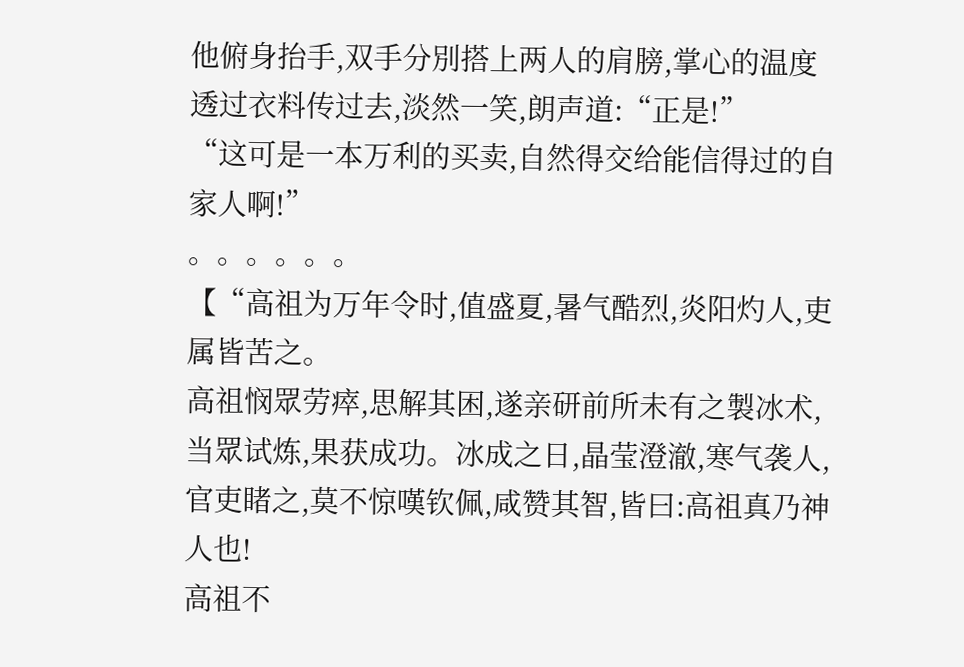他俯身抬手,双手分別搭上两人的肩膀,掌心的温度透过衣料传过去,淡然一笑,朗声道:“正是!”
“这可是一本万利的买卖,自然得交给能信得过的自家人啊!”
。。。。。。
【“高祖为万年令时,值盛夏,暑气酷烈,炎阳灼人,吏属皆苦之。
高祖悯眾劳瘁,思解其困,遂亲研前所未有之製冰术,当眾试炼,果获成功。冰成之日,晶莹澄澈,寒气袭人,官吏睹之,莫不惊嘆钦佩,咸赞其智,皆曰:高祖真乃神人也!
高祖不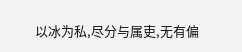以冰为私,尽分与属吏,无有偏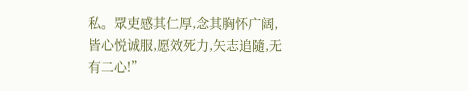私。眾吏感其仁厚,念其胸怀广阔,皆心悦诚服,愿效死力,矢志追隨,无有二心!”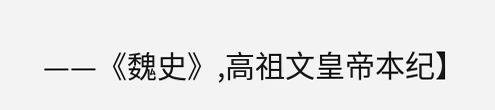——《魏史》,高祖文皇帝本纪】